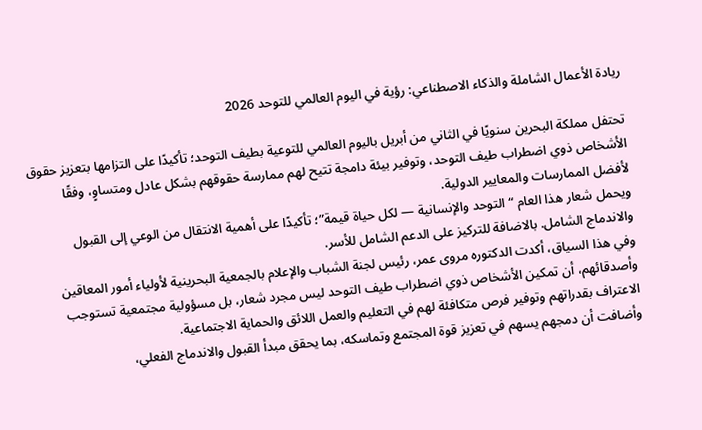ريادة الأعمال الشاملة والذكاء الاصطناعي: رؤية في اليوم العالمي للتوحد 2026

تحتفل مملكة البحرين سنويًا في الثاني من أبريل باليوم العالمي للتوعية بطيف التوحد؛ تأكيدًا على التزامها بتعزيز حقوق الأشخاص ذوي اضطراب طيف التوحد، وتوفير بيئة دامجة تتيح لهم ممارسة حقوقهم بشكل عادل ومتساوٍ، وفقًا لأفضل الممارسات والمعايير الدولية.
ويحمل شعار هذا العام “التوحد والإنسانية — لكل حياة قيمة”؛ تأكيدًا على أهمية الانتقال من الوعي إلى القبول والاندماج الشامل. بالاضافة للتركيز على الدعم الشامل للأسر.
وفي هذا السياق، أكدت الدكتوره مروى عمر، رئيس لجنة الشباب والإعلام بالجمعية البحرينية لأولياء أمور المعاقين وأصدقائهم، أن تمكين الأشخاص ذوي اضطراب طيف التوحد ليس مجرد شعار، بل مسؤولية مجتمعية تستوجب الاعتراف بقدراتهم وتوفير فرص متكافئة لهم في التعليم والعمل اللائق والحماية الاجتماعية.
وأضافت أن دمجهم يسهم في تعزيز قوة المجتمع وتماسكه، بما يحقق مبدأ القبول والاندماج الفعلي،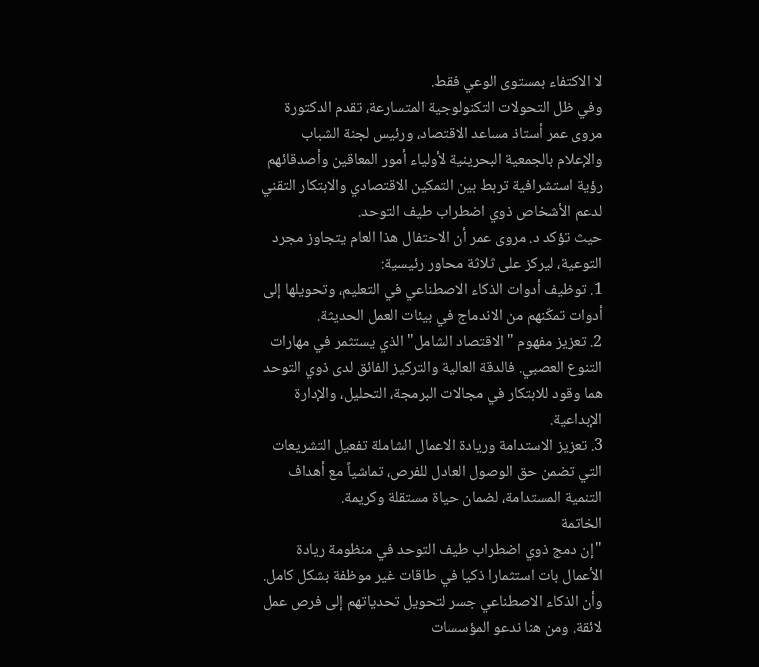لا الاكتفاء بمستوى الوعي فقط.
وفي ظل التحولات التكنولوجية المتسارعة، تقدم الدكتورة مروى عمر أستاذ مساعد الاقتصاد، ورئيس لجنة الشباب والإعلام بالجمعية البحرينية لأولياء أمور المعاقين وأصدقائهم رؤية استشرافية تربط بين التمكين الاقتصادي والابتكار التقني لدعم الأشخاص ذوي اضطراب طيف التوحد.
حيث تؤكد د. مروى عمر أن الاحتفال هذا العام يتجاوز مجرد التوعية، ليركز على ثلاثة محاور رئيسية:
1. توظيف أدوات الذكاء الاصطناعي في التعليم، وتحويلها إلى أدوات تمكّنهم من الاندماج في بيئات العمل الحديثة.
2. تعزيز مفهوم "الاقتصاد الشامل" الذي يستثمر في مهارات التنوع العصبي. فالدقة العالية والتركيز الفائق لدى ذوي التوحد هما وقود للابتكار في مجالات البرمجة، التحليل، والإدارة الإبداعية.
3. تعزيز الاستدامة وريادة الاعمال الشاملة تفعيل التشريعات التي تضمن حق الوصول العادل للفرص، تماشياً مع أهداف التنمية المستدامة، لضمان حياة مستقلة وكريمة.
الخاتمة
"إن دمج ذوي اضطراب طيف التوحد في منظومة ريادة الأعمال بات استثمارا ذكيا في طاقات غير موظفة بشكل كامل. وأن الذكاء الاصطناعي جسر لتحويل تحدياتهم إلى فرص عمل لائقة. ومن هنا ندعو المؤسسات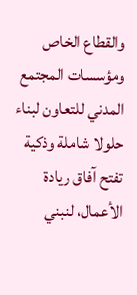والقطاع الخاص ومؤسسات المجتمع المدني للتعاون لبناء حلولا شاملة وذكية تفتح آفاق ريادة الأعمال، لنبني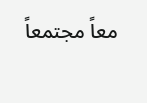معاً مجتمعاً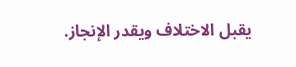يقبل الاختلاف ويقدر الإنجاز.